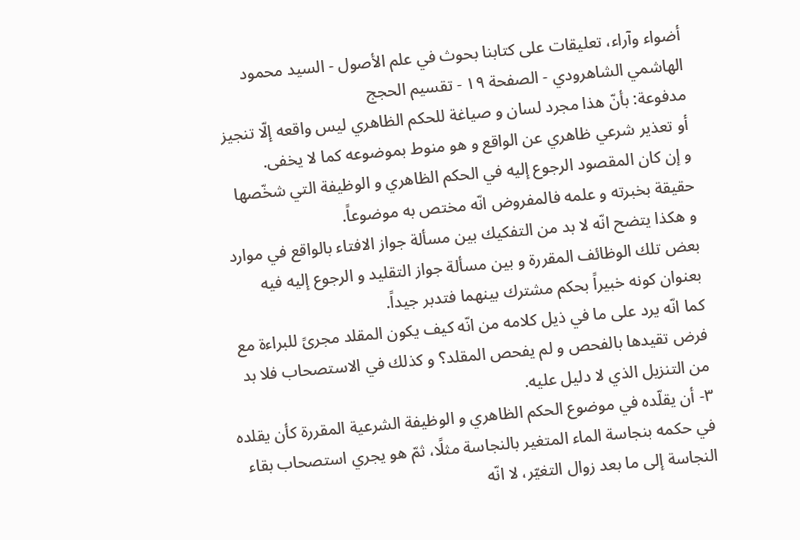أضواء وآراء، تعليقات على كتابنا بحوث في علم الأصول - السيد محمود الهاشمي الشاهرودي - الصفحة ١٩ - تقسيم الحجج
مدفوعة: بأنّ هذا مجرد لسان و صياغة للحكم الظاهري ليس واقعه إلّا تنجيز أو تعذير شرعي ظاهري عن الواقع و هو منوط بموضوعه كما لا يخفى.
و إن كان المقصود الرجوع إليه في الحكم الظاهري و الوظيفة التي شخّصها حقيقة بخبرته و علمه فالمفروض انّه مختص به موضوعاً.
و هكذا يتضح انّه لا بد من التفكيك بين مسألة جواز الافتاء بالواقع في موارد بعض تلك الوظائف المقررة و بين مسألة جواز التقليد و الرجوع إليه فيه بعنوان كونه خبيراً بحكم مشترك بينهما فتدبر جيداً.
كما انّه يرد على ما في ذيل كلامه من انّه كيف يكون المقلد مجرىً للبراءة مع فرض تقيدها بالفحص و لم يفحص المقلد؟ و كذلك في الاستصحاب فلا بد من التنزيل الذي لا دليل عليه.
٣- أن يقلّده في موضوع الحكم الظاهري و الوظيفة الشرعية المقررة كأن يقلده في حكمه بنجاسة الماء المتغير بالنجاسة مثلًا، ثمّ هو يجري استصحاب بقاء النجاسة إلى ما بعد زوال التغيّر، لا انّه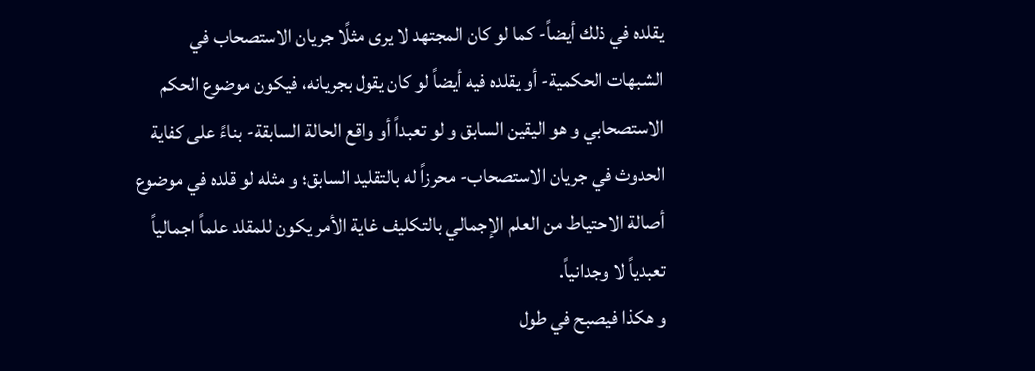يقلده في ذلك أيضاً- كما لو كان المجتهد لا يرى مثلًا جريان الاستصحاب في الشبهات الحكمية- أو يقلده فيه أيضاً لو كان يقول بجريانه، فيكون موضوع الحكم الاستصحابي و هو اليقين السابق و لو تعبداً أو واقع الحالة السابقة- بناءً على كفاية الحدوث في جريان الاستصحاب- محرزاً له بالتقليد السابق؛ و مثله لو قلده في موضوع أصالة الاحتياط من العلم الإجمالي بالتكليف غاية الأمر يكون للمقلد علماً اجمالياً تعبدياً لا وجدانياً.
و هكذا فيصبح في طول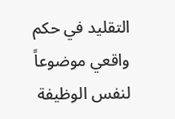التقليد في حكم واقعي موضوعاً لنفس الوظيفة